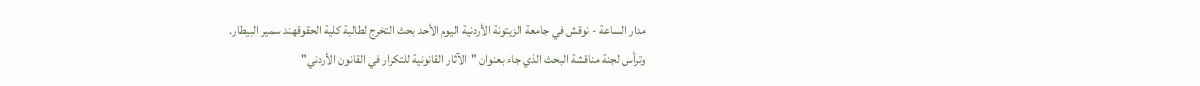مدار الساعة - نوقش في جامعة الزيتونة الأردنية اليوم الأحد بحث التخرج لطالبة كلية الحقوقهند سمير البيطار.
وترأس لجنة مناقشة البحث الذي جاء بعنوان "الآثار القانونية للتكرار في القانون الأردني"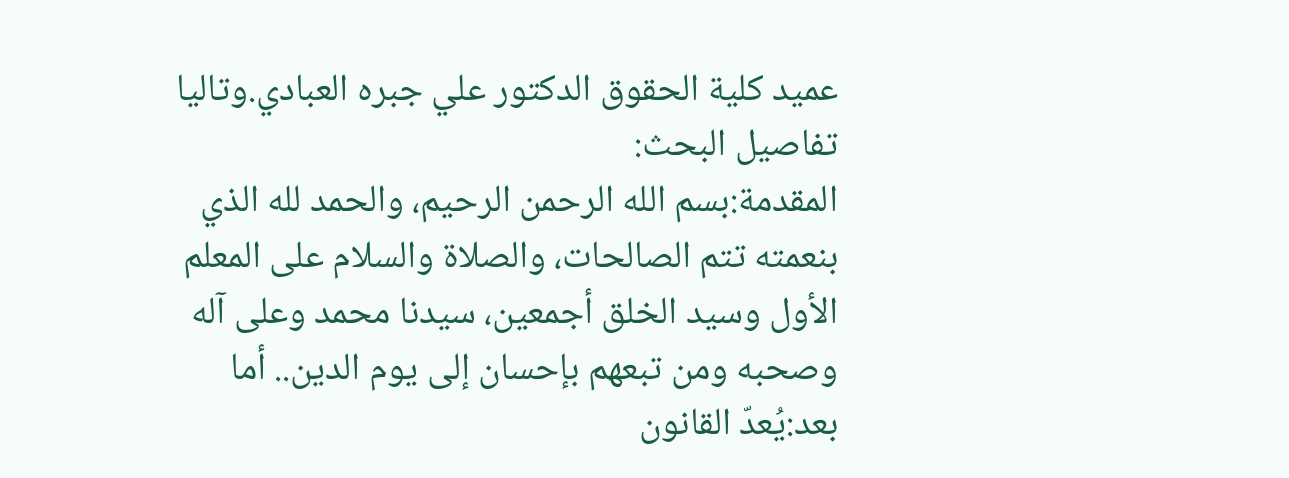عميد كلية الحقوق الدكتور علي جبره العبادي.وتاليا تفاصيل البحث:
المقدمة:بسم الله الرحمن الرحيم، والحمد لله الذي بنعمته تتم الصالحات، والصلاة والسلام على المعلم الأول وسيد الخلق أجمعين، سيدنا محمد وعلى آله وصحبه ومن تبعهم بإحسان إلى يوم الدين.. أما بعد:يُعدّ القانون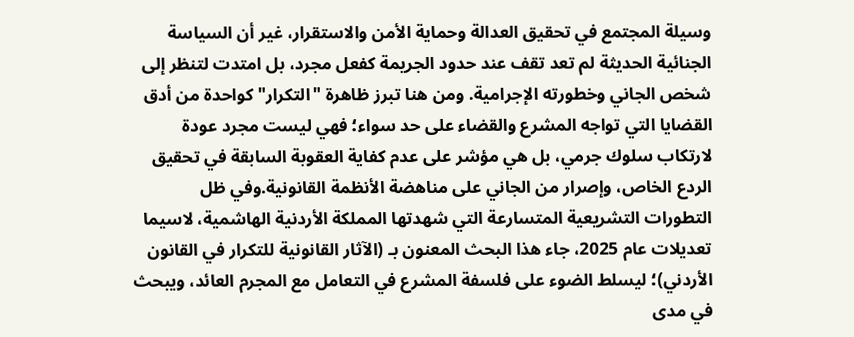وسيلة المجتمع في تحقيق العدالة وحماية الأمن والاستقرار، غير أن السياسة الجنائية الحديثة لم تعد تقف عند حدود الجريمة كفعل مجرد، بل امتدت لتنظر إلى شخص الجاني وخطورته الإجرامية. ومن هنا تبرز ظاهرة "التكرار" كواحدة من أدق القضايا التي تواجه المشرع والقضاء على حد سواء؛ فهي ليست مجرد عودة لارتكاب سلوك جرمي، بل هي مؤشر على عدم كفاية العقوبة السابقة في تحقيق الردع الخاص، وإصرار من الجاني على مناهضة الأنظمة القانونية.وفي ظل التطورات التشريعية المتسارعة التي شهدتها المملكة الأردنية الهاشمية، لاسيما تعديلات عام 2025، جاء هذا البحث المعنون بـ (الآثار القانونية للتكرار في القانون الأردني)؛ ليسلط الضوء على فلسفة المشرع في التعامل مع المجرم العائد، ويبحث في مدى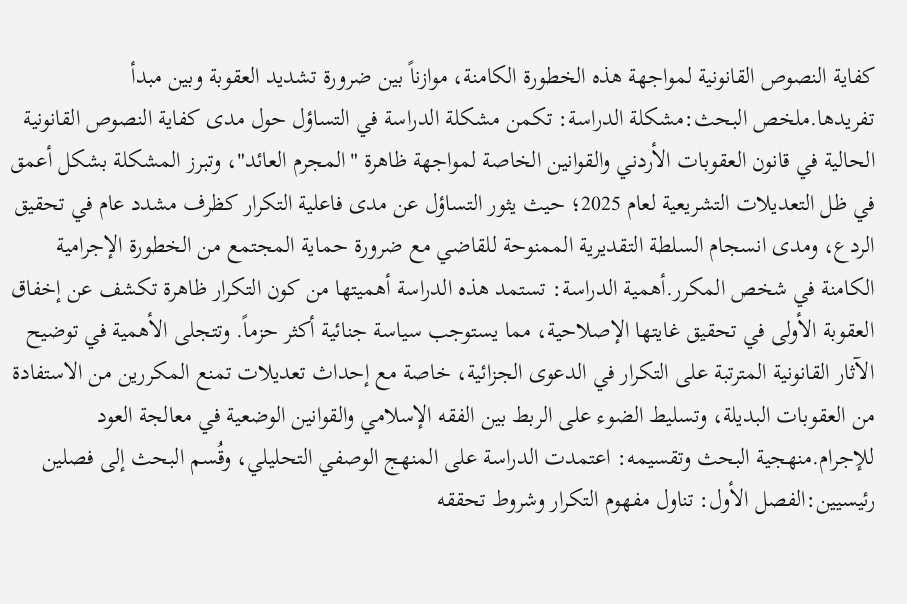كفاية النصوص القانونية لمواجهة هذه الخطورة الكامنة، موازناً بين ضرورة تشديد العقوبة وبين مبدأ تفريدها.ملخص البحث:مشكلة الدراسة: تكمن مشكلة الدراسة في التساؤل حول مدى كفاية النصوص القانونية الحالية في قانون العقوبات الأردني والقوانين الخاصة لمواجهة ظاهرة "المجرم العائد"، وتبرز المشكلة بشكل أعمق في ظل التعديلات التشريعية لعام 2025؛ حيث يثور التساؤل عن مدى فاعلية التكرار كظرف مشدد عام في تحقيق الردع، ومدى انسجام السلطة التقديرية الممنوحة للقاضي مع ضرورة حماية المجتمع من الخطورة الإجرامية الكامنة في شخص المكرر.أهمية الدراسة: تستمد هذه الدراسة أهميتها من كون التكرار ظاهرة تكشف عن إخفاق العقوبة الأولى في تحقيق غايتها الإصلاحية، مما يستوجب سياسة جنائية أكثر حزماً. وتتجلى الأهمية في توضيح الآثار القانونية المترتبة على التكرار في الدعوى الجزائية، خاصة مع إحداث تعديلات تمنع المكررين من الاستفادة من العقوبات البديلة، وتسليط الضوء على الربط بين الفقه الإسلامي والقوانين الوضعية في معالجة العود للإجرام.منهجية البحث وتقسيمه: اعتمدت الدراسة على المنهج الوصفي التحليلي، وقُسم البحث إلى فصلين رئيسيين:الفصل الأول: تناول مفهوم التكرار وشروط تحققه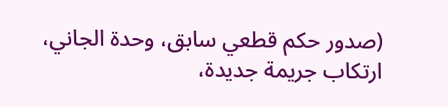(صدور حكم قطعي سابق، وحدة الجاني، ارتكاب جريمة جديدة،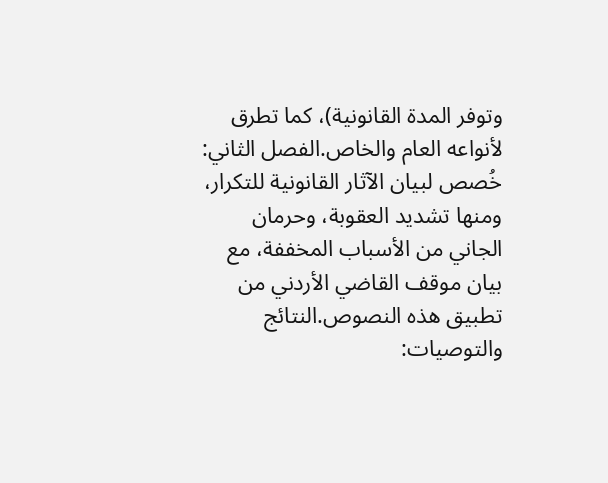وتوفر المدة القانونية)، كما تطرق لأنواعه العام والخاص.الفصل الثاني: خُصص لبيان الآثار القانونية للتكرار، ومنها تشديد العقوبة، وحرمان الجاني من الأسباب المخففة، مع بيان موقف القاضي الأردني من تطبيق هذه النصوص.النتائج والتوصيات: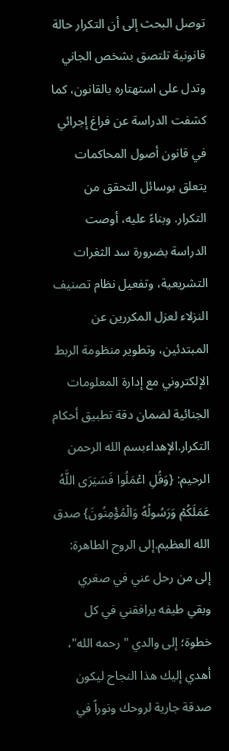توصل البحث إلى أن التكرار حالة قانونية تلتصق بشخص الجاني وتدل على استهتاره بالقانون، كما كشفت الدراسة عن فراغ إجرائي في قانون أصول المحاكمات يتعلق بوسائل التحقق من التكرار. وبناءً عليه، أوصت الدراسة بضرورة سد الثغرات التشريعية، وتفعيل نظام تصنيف النزلاء لعزل المكررين عن المبتدئين، وتطوير منظومة الربط الإلكتروني مع إدارة المعلومات الجنائية لضمان دقة تطبيق أحكام التكرار.الإهداءبسم الله الرحمن الرحيم: {وَقُلِ اعْمَلُوا فَسَيَرَى اللَّهُ عَمَلَكُمْ وَرَسُولُهُ وَالْمُؤْمِنُونَ} صدق الله العظيم.إلى الروح الطاهرة: إلى من رحل عني في صغري وبقي طيفه يرافقني في كل خطوة؛ إلى والدي "رحمه الله"، أهدي إليك هذا النجاح ليكون صدقة جارية لروحك ونوراً في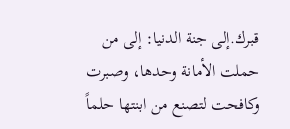قبرك.إلى جنة الدنيا: إلى من حملت الأمانة وحدها، وصبرت وكافحت لتصنع من ابنتها حلماً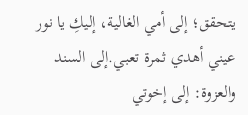يتحقق؛ إلى أمي الغالية، إليكِ يا نور عيني أهدي ثمرة تعبي.إلى السند والعزوة: إلى إخوتي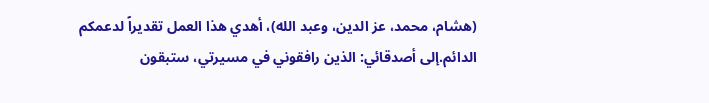(هشام، محمد، عز الدين، وعبد الله)، أهدي هذا العمل تقديراً لدعمكم الدائم.إلى أصدقائي: الذين رافقوني في مسيرتي، ستبقون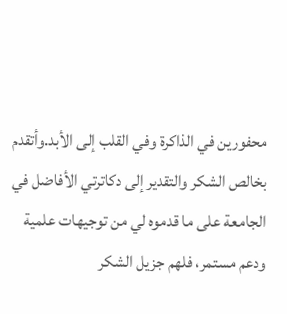محفورين في الذاكرة وفي القلب إلى الأبد.وأتقدم بخالص الشكر والتقدير إلى دكاترتي الأفاضل في الجامعة على ما قدموه لي من توجيهات علمية ودعم مستمر، فلهم جزيل الشكر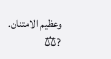وعظيم الامتنان. ?⚖